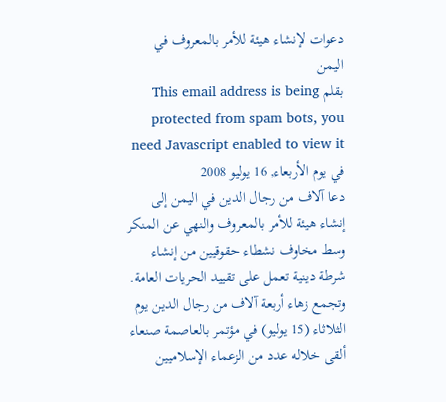دعوات لإنشاء هيئة للأمر بالمعروف في اليمن
بقلم This email address is being protected from spam bots, you need Javascript enabled to view it في يوم الأربعاء, 16 يوليو 2008
دعا آلاف من رجال الدين في اليمن إلى إنشاء هيئة للأمر بالمعروف والنهي عن المنكر وسط مخاوف نشطاء حقوقيين من إنشاء شرطة دينية تعمل على تقييد الحريات العامة.
وتجمع زهاء أربعة آلاف من رجال الدين يوم الثلاثاء (15 يوليو) في مؤتمر بالعاصمة صنعاء ألقى خلاله عدد من الزعماء الإسلاميين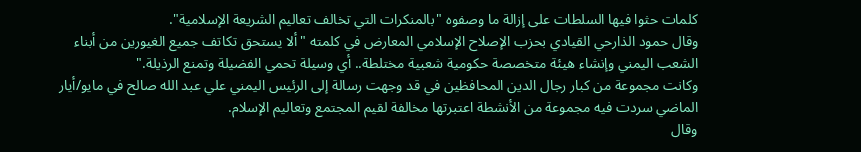كلمات حثوا فيها السلطات على إزالة ما وصفوه "بالمنكرات التي تخالف تعاليم الشريعة الإسلامية".
وقال حمود الذارحي القيادي بحزب الإصلاح الإسلامي المعارض في كلمته "ألا يستحق تكاتف جميع الغيورين من أبناء الشعب اليمني وإنشاء هيئة متخصصة حكومية شعبية مختلطة.. أي وسيلة تحمي الفضيلة وتمنع الرذيلة."
وكانت مجموعة من كبار رجال الدين المحافظين في قد وجهت رسالة إلى الرئيس اليمني علي عبد الله صالح في مايو/أيار الماضي سردت فيه مجموعة من الأنشطة اعتبرتها مخالفة لقيم المجتمع وتعاليم الإسلام.
وقال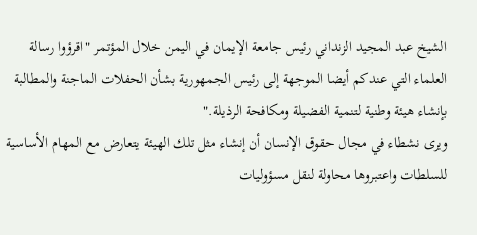الشيخ عبد المجيد الزنداني رئيس جامعة الإيمان في اليمن خلال المؤتمر "اقرؤوا رسالة العلماء التي عندكم أيضا الموجهة إلى رئيس الجمهورية بشأن الحفلات الماجنة والمطالبة بإنشاء هيئة وطنية لتنمية الفضيلة ومكافحة الرذيلة."
ويرى نشطاء في مجال حقوق الإنسان أن إنشاء مثل تلك الهيئة يتعارض مع المهام الأساسية للسلطات واعتبروها محاولة لنقل مسؤوليات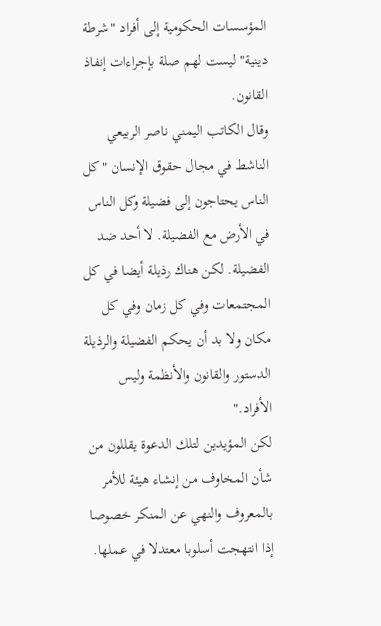المؤسسات الحكومية إلى أفراد "شرطة دينية" ليست لهم صلة بإجراءات إنفاذ القانون.
وقال الكاتب اليمني ناصر الربيعي الناشط في مجال حقوق الإنسان "كل الناس يحتاجون إلى فضيلة وكل الناس في الأرض مع الفضيلة. لا أحد ضد الفضيلة. لكن هناك رذيلة أيضا في كل المجتمعات وفي كل زمان وفي كل مكان ولا بد أن يحكم الفضيلة والرذيلة الدستور والقانون والأنظمة وليس الأفراد."
لكن المؤيدين لتلك الدعوة يقللون من شأن المخاوف من إنشاء هيئة للأمر بالمعروف والنهي عن المنكر خصوصا إذا انتهجت أسلوبا معتدلا في عملها.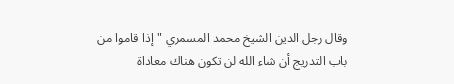وقال رجل الدين الشيخ محمد المسمري "إذا قاموا من باب التدريج أن شاء الله لن تكون هناك معاداة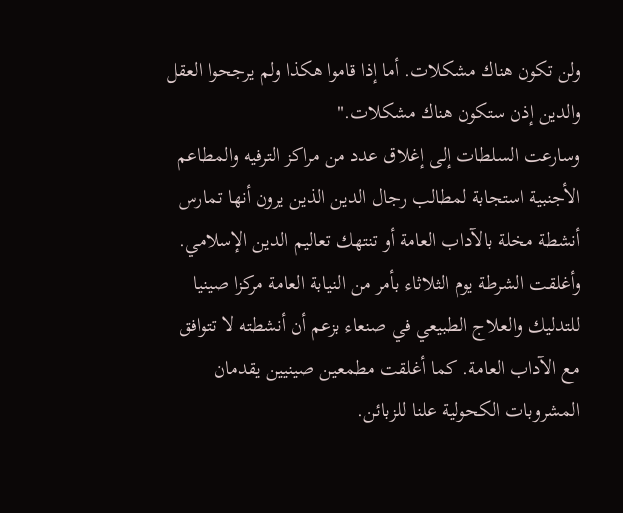ولن تكون هناك مشكلات. أما إذا قاموا هكذا ولم يرجحوا العقل والدين إذن ستكون هناك مشكلات."
وسارعت السلطات إلى إغلاق عدد من مراكز الترفيه والمطاعم الأجنبية استجابة لمطالب رجال الدين الذين يرون أنها تمارس أنشطة مخلة بالآداب العامة أو تنتهك تعاليم الدين الإسلامي.
وأغلقت الشرطة يوم الثلاثاء بأمر من النيابة العامة مركزا صينيا للتدليك والعلاج الطبيعي في صنعاء بزعم أن أنشطته لا تتوافق مع الآداب العامة. كما أغلقت مطمعين صينيين يقدمان المشروبات الكحولية علنا للزبائن.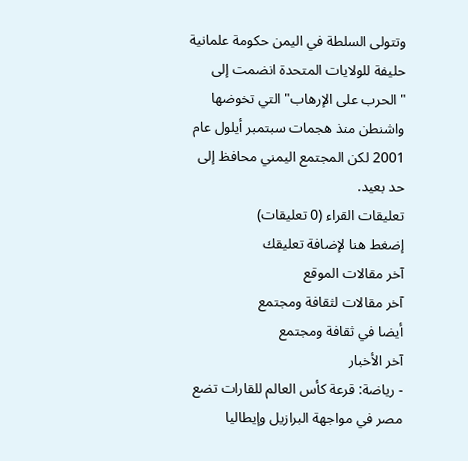وتتولى السلطة في اليمن حكومة علمانية حليفة للولايات المتحدة انضمت إلى "الحرب على الإرهاب" التي تخوضها واشنطن منذ هجمات سبتمبر أيلول عام 2001 لكن المجتمع اليمني محافظ إلى حد بعيد.
تعليقات القراء (0 تعليقات)
إضغط هنا لإضافة تعليقك
آخر مقالات الموقع
آخر مقالات لثقافة ومجتمع
أيضا في ثقافة ومجتمع
آخر الأخبار
- رياضة: قرعة كأس العالم للقارات تضع مصر في مواجهة البرازيل وإيطاليا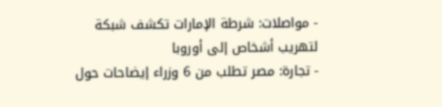- مواصلات: شرطة الإمارات تكشف شبكة لتهريب أشخاص إلى أوروبا
- تجارة: مصر تطلب من 6 وزراء إيضاحات حول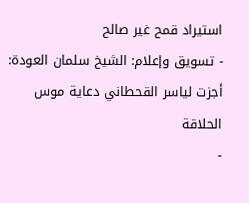استيراد قمح غير صالح
- تسويق وإعلام: الشيخ سلمان العودة: أجزت لياسر القحطاني دعاية موس الحلاقة
-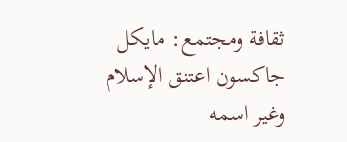ثقافة ومجتمع: مايكل جاكسون اعتنق الإسلام وغير اسمه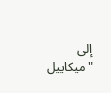إلى "ميكاييل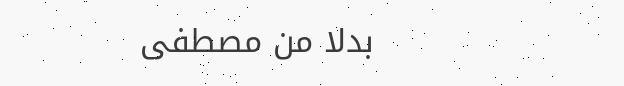بدلا من مصطفى